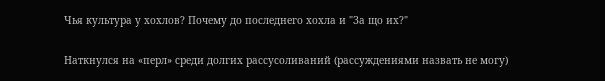Чья культура у хохлов? Почему до последнего хохла и "За що их?"

Наткнулся на «перл» среди долгих рассусоливаний (рассуждениями назвать не могу)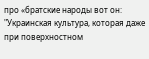про «братские народы вот он: "Украинская культура, которая даже при поверхностном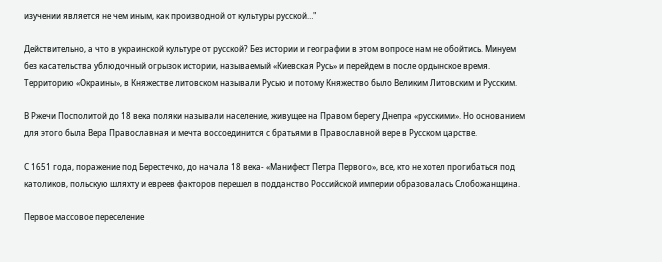изучении является не чем иным, как производной от культуры русской…"

Действительно, а что в украинской культуре от русской? Без истории и географии в этом вопросе нам не обойтись. Минуем без касательства ублюдочный огрызок истории, называемый «Киевская Русь» и перейдем в после ордынское время. Территорию «Окраины», в Княжестве литовском называли Русью и потому Княжество было Великим Литовским и Русским.

В Ржечи Посполитой до 18 века поляки называли население, живущее на Правом берегу Днепра «русскими». Но основанием для этого была Вера Православная и мечта воссоединится с братьями в Православной вере в Русском царстве.

С 1651 года, поражение под Берестечко, до начала 18 века- «Манифест Петра Первого», все, кто не хотел прогибаться под католиков, польскую шляхту и евреев факторов перешел в подданство Российской империи образовалась Слобожанщина.

Первое массовое переселение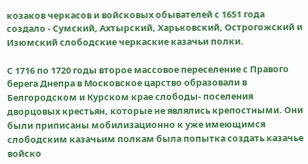козаков черкасов и войсковых обывателей с 1651 года создало - Сумский, Ахтырский, Харьковский, Острогожский и Изюмский слободские черкаские казачьи полки.

С 1716 по 1720 годы второе массовое переселение с Правого берега Днепра в Московское царство образовали в Белгородском и Курском крае слободы- поселения дворцовых крестьян, которые не являлись крепостными. Они были приписаны мобилизационно к уже имеющимся слободским казачьим полкам была попытка создать казачье войско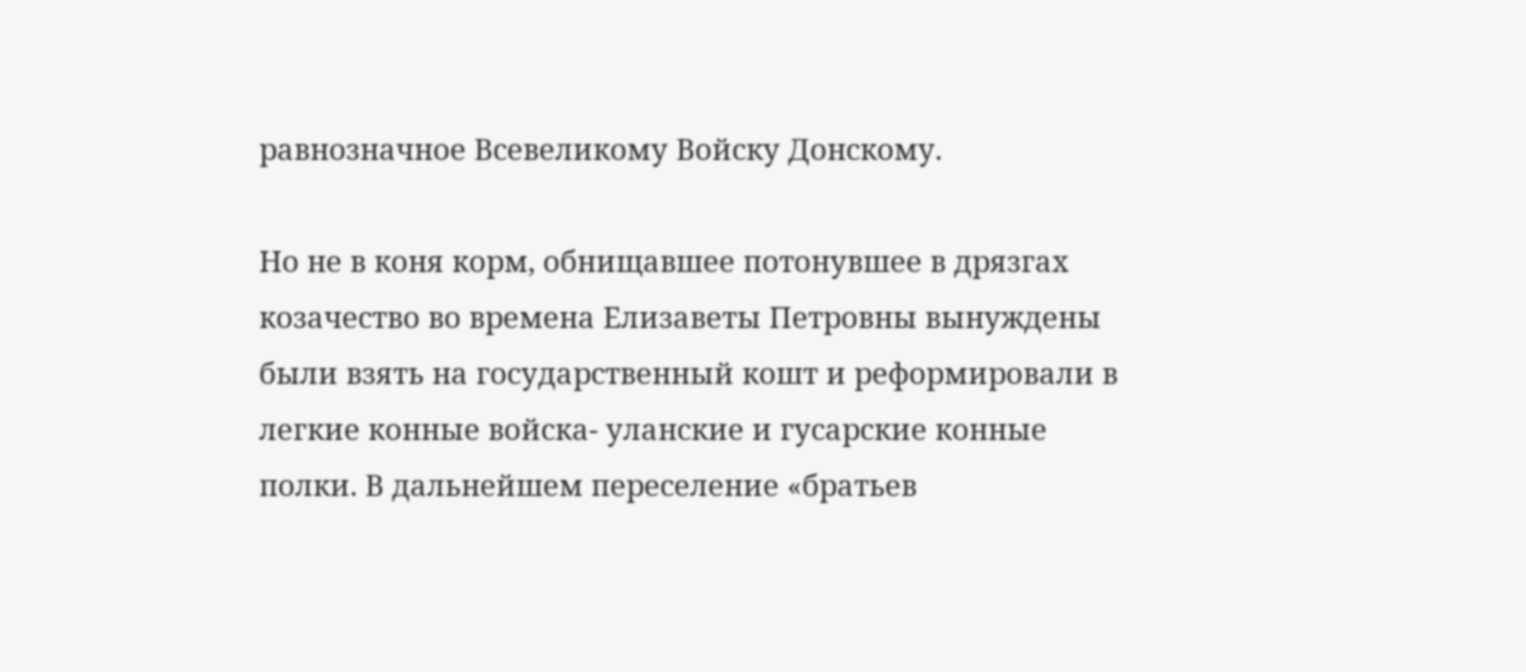равнозначное Всевеликому Войску Донскому.

Но не в коня корм, обнищавшее потонувшее в дрязгах козачество во времена Елизаветы Петровны вынуждены были взять на государственный кошт и реформировали в легкие конные войска- уланские и гусарские конные полки. В дальнейшем переселение «братьев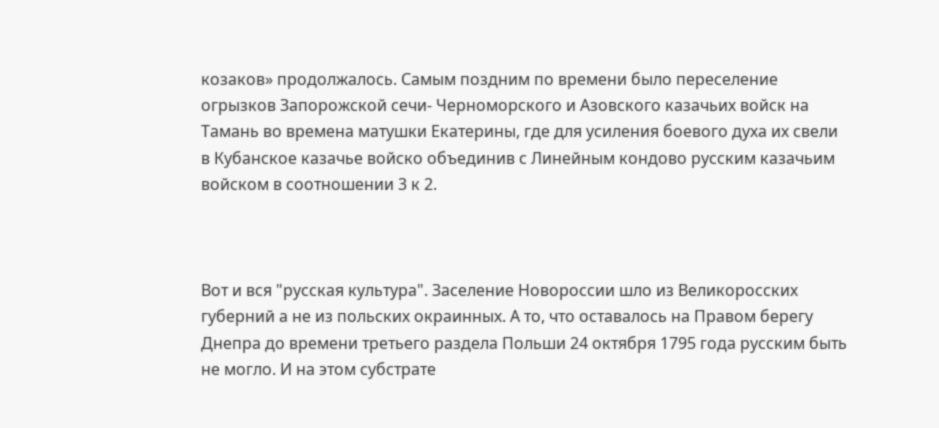козаков» продолжалось. Самым поздним по времени было переселение огрызков Запорожской сечи- Черноморского и Азовского казачьих войск на Тамань во времена матушки Екатерины, где для усиления боевого духа их свели в Кубанское казачье войско объединив с Линейным кондово русским казачьим войском в соотношении 3 к 2.



Вот и вся "русская культура". Заселение Новороссии шло из Великоросских губерний а не из польских окраинных. А то, что оставалось на Правом берегу Днепра до времени третьего раздела Польши 24 октября 1795 года русским быть не могло. И на этом субстрате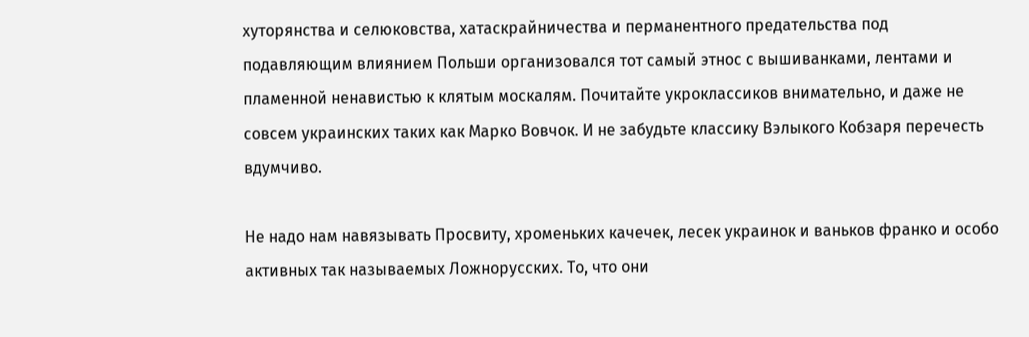хуторянства и селюковства, хатаскрайничества и перманентного предательства под подавляющим влиянием Польши организовался тот самый этнос с вышиванками, лентами и пламенной ненавистью к клятым москалям. Почитайте укроклассиков внимательно, и даже не совсем украинских таких как Марко Вовчок. И не забудьте классику Вэлыкого Кобзаря перечесть вдумчиво.

Не надо нам навязывать Просвиту, хроменьких качечек, лесек украинок и ваньков франко и особо активных так называемых Ложнорусских. То, что они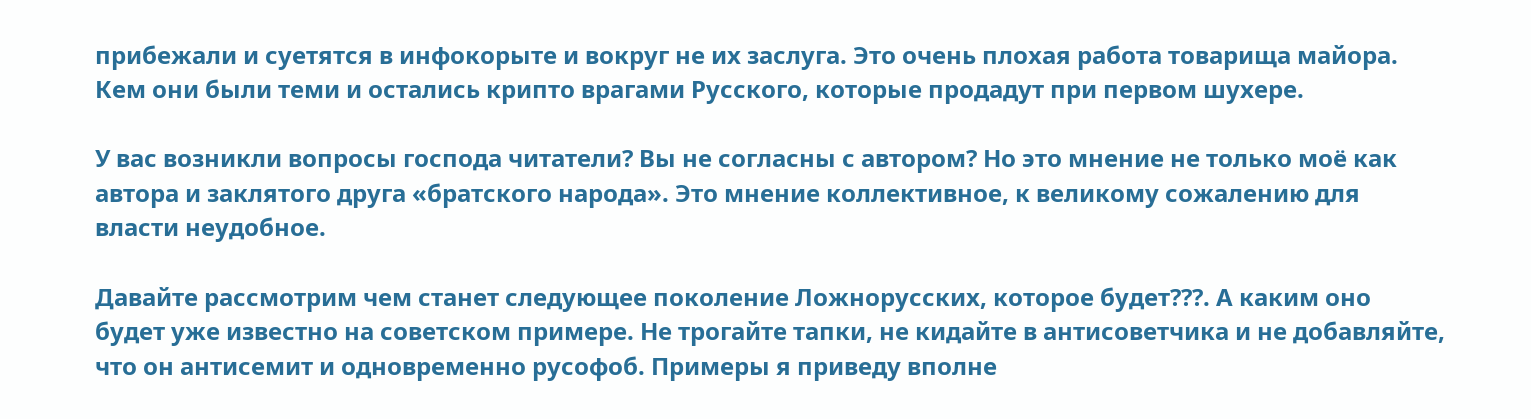прибежали и суетятся в инфокорыте и вокруг не их заслуга. Это очень плохая работа товарища майора. Кем они были теми и остались крипто врагами Русского, которые продадут при первом шухере.

У вас возникли вопросы господа читатели? Вы не согласны с автором? Но это мнение не только моё как автора и заклятого друга «братского народа». Это мнение коллективное, к великому сожалению для власти неудобное.

Давайте рассмотрим чем станет следующее поколение Ложнорусских, которое будет???. А каким оно будет уже известно на советском примере. Не трогайте тапки, не кидайте в антисоветчика и не добавляйте, что он антисемит и одновременно русофоб. Примеры я приведу вполне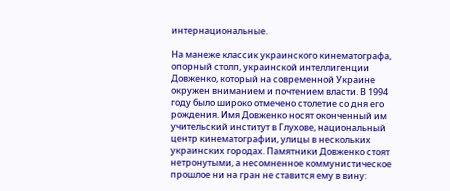интернациональные.

На манеже классик украинского кинематографа, опорный столп, украинской интеллигенции Довженко, который на современной Украине окружен вниманием и почтением власти. В 1994 году было широко отмечено столетие со дня его рождения. Имя Довженко носят оконченный им учительский институт в Глухове, национальный центр кинематографии, улицы в нескольких украинских городах. Памятники Довженко стоят нетронутыми, а несомненное коммунистическое прошлое ни на гран не ставится ему в вину: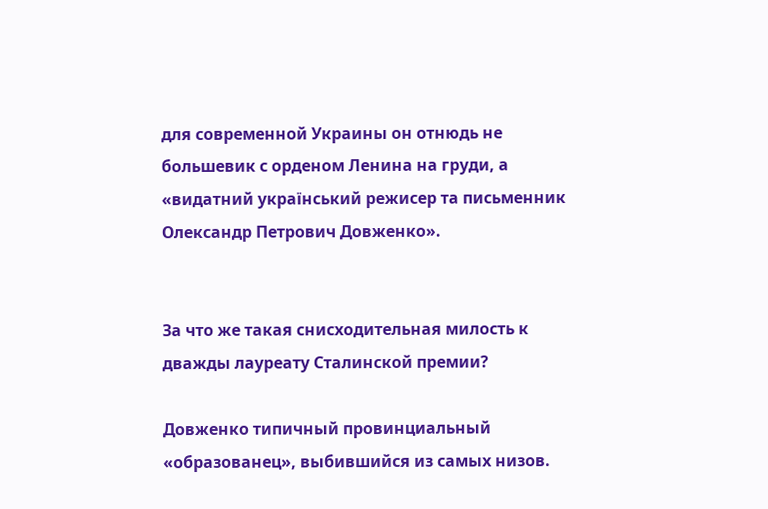для современной Украины он отнюдь не большевик с орденом Ленина на груди, а «видатний український режисер та письменник Олександр Петрович Довженко».


За что же такая снисходительная милость к дважды лауреату Сталинской премии?

Довженко типичный провинциальный «образованец», выбившийся из самых низов.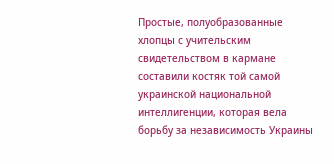Простые, полуобразованные хлопцы с учительским свидетельством в кармане составили костяк той самой украинской национальной интеллигенции, которая вела борьбу за независимость Украины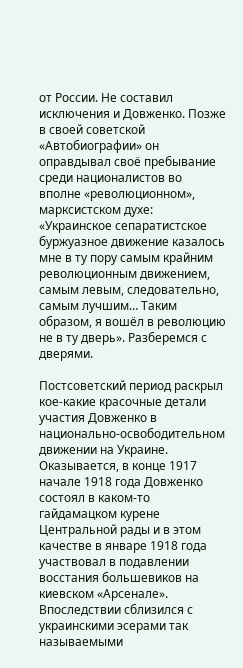от России. Не составил исключения и Довженко. Позже в своей советской «Автобиографии» он оправдывал своё пребывание среди националистов во вполне «революционном», марксистском духе: «Украинское сепаратистское буржуазное движение казалось мне в ту пору самым крайним революционным движением, самым левым, следовательно, самым лучшим… Таким образом, я вошёл в революцию не в ту дверь». Разберемся с дверями.

Постсоветский период раскрыл кое-какие красочные детали участия Довженко в национально-освободительном движении на Украине. Оказывается, в конце 1917 начале 1918 года Довженко состоял в каком-то гайдамацком курене Центральной рады и в этом качестве в январе 1918 года участвовал в подавлении восстания большевиков на киевском «Арсенале». Впоследствии сблизился с украинскими эсерами так называемыми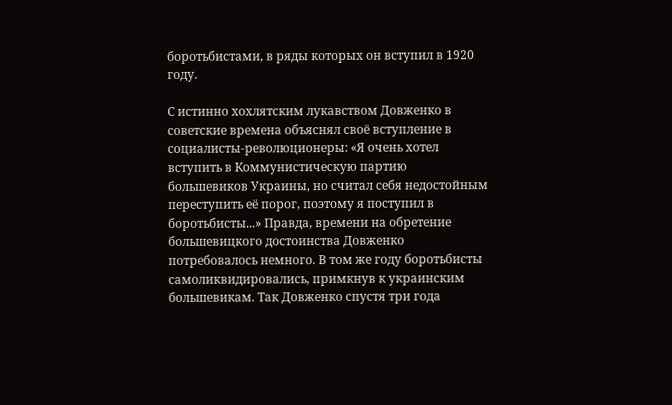боротьбистами, в ряды которых он вступил в 1920 году.

С истинно хохлятским лукавством Довженко в советские времена объяснял своё вступление в социалисты-революционеры: «Я очень хотел вступить в Коммунистическую партию большевиков Украины, но считал себя недостойным переступить её порог, поэтому я поступил в боротьбисты...» Правда, времени на обретение большевицкого достоинства Довженко потребовалось немного. В том же году боротьбисты самоликвидировались, примкнув к украинским большевикам. Так Довженко спустя три года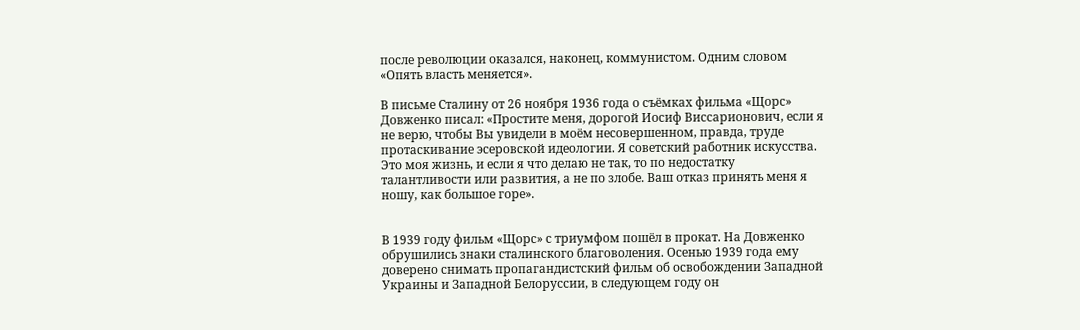после революции оказался, наконец, коммунистом. Одним словом «Опять власть меняется».

В письме Сталину от 26 ноября 1936 года о съёмках фильма «Щорс» Довженко писал: «Простите меня, дорогой Иосиф Виссарионович, если я не верю, чтобы Вы увидели в моём несовершенном, правда, труде протаскивание эсеровской идеологии. Я советский работник искусства. Это моя жизнь, и если я что делаю не так, то по недостатку талантливости или развития, а не по злобе. Ваш отказ принять меня я ношу, как большое горе».


В 1939 году фильм «Щорс» с триумфом пошёл в прокат. На Довженко обрушились знаки сталинского благоволения. Осенью 1939 года ему доверено снимать пропагандистский фильм об освобождении Западной Украины и Западной Белоруссии, в следующем году он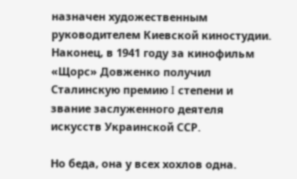назначен художественным руководителем Киевской киностудии. Наконец, в 1941 году за кинофильм «Щорс» Довженко получил Сталинскую премию I степени и звание заслуженного деятеля искусств Украинской ССР.

Но беда, она у всех хохлов одна.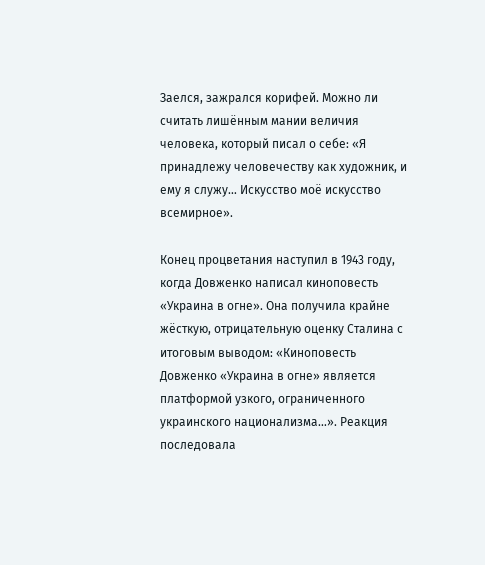Заелся, зажрался корифей. Можно ли считать лишённым мании величия человека, который писал о себе: «Я принадлежу человечеству как художник, и ему я служу… Искусство моё искусство всемирное».

Конец процветания наступил в 1943 году, когда Довженко написал киноповесть «Украина в огне». Она получила крайне жёсткую, отрицательную оценку Сталина с итоговым выводом: «Киноповесть Довженко «Украина в огне» является платформой узкого, ограниченного украинского национализма…». Реакция последовала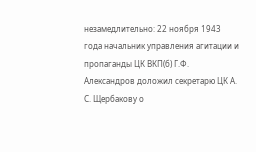незамедлительно: 22 ноября 1943 года начальник управления агитации и пропаганды ЦК ВКП(б) Г.Ф. Александров доложил секретарю ЦК А. С. Щербакову о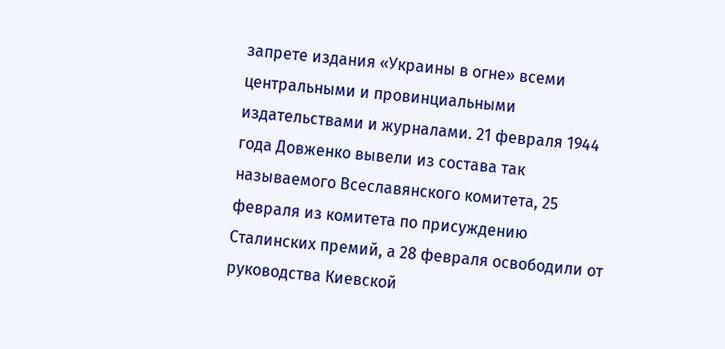запрете издания «Украины в огне» всеми центральными и провинциальными издательствами и журналами. 21 февраля 1944 года Довженко вывели из состава так называемого Всеславянского комитета, 25 февраля из комитета по присуждению Сталинских премий, а 28 февраля освободили от руководства Киевской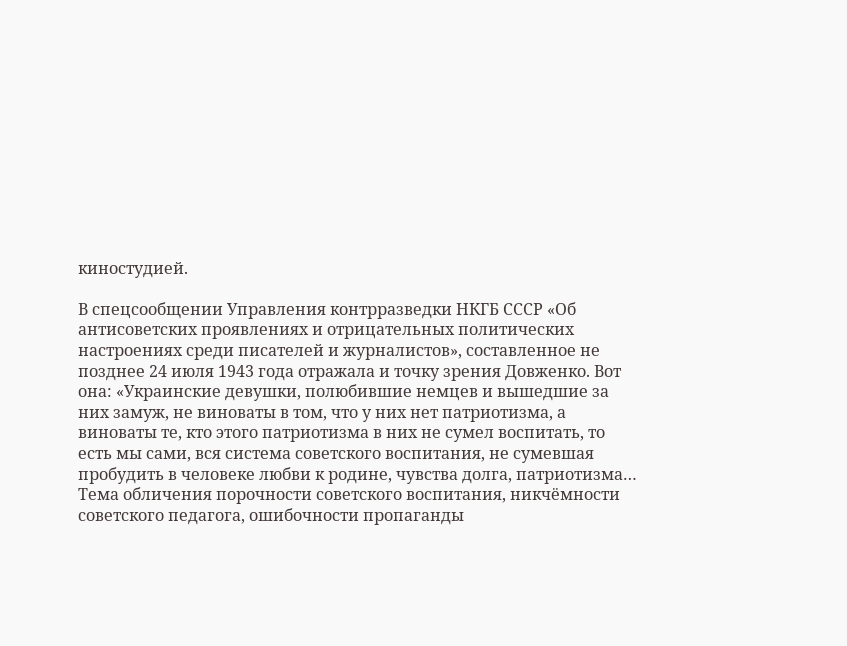киностудией.

В спецсообщении Управления контрразведки НКГБ СССР «Об антисоветских проявлениях и отрицательных политических настроениях среди писателей и журналистов», составленное не позднее 24 июля 1943 года отражала и точку зрения Довженко. Вот она: «Украинские девушки, полюбившие немцев и вышедшие за них замуж, не виноваты в том, что у них нет патриотизма, а виноваты те, кто этого патриотизма в них не сумел воспитать, то есть мы сами, вся система советского воспитания, не сумевшая пробудить в человеке любви к родине, чувства долга, патриотизма… Тема обличения порочности советского воспитания, никчёмности советского педагога, ошибочности пропаганды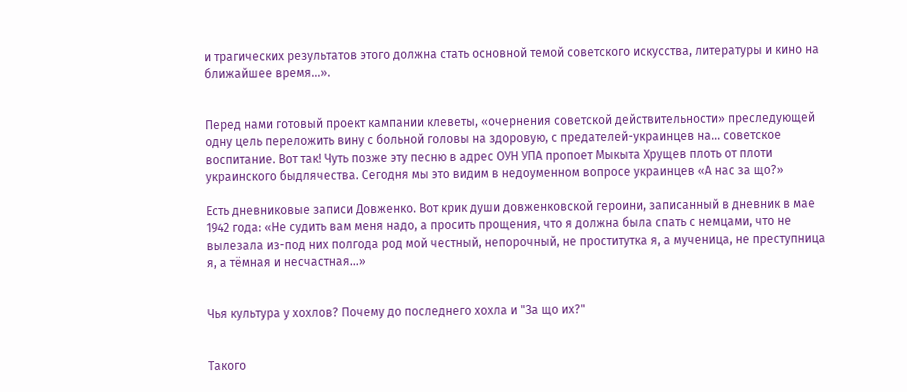и трагических результатов этого должна стать основной темой советского искусства, литературы и кино на ближайшее время...».


Перед нами готовый проект кампании клеветы, «очернения советской действительности» преследующей одну цель переложить вину с больной головы на здоровую, с предателей-украинцев на… советское воспитание. Вот так! Чуть позже эту песню в адрес ОУН УПА пропоет Мыкыта Хрущев плоть от плоти украинского быдлячества. Сегодня мы это видим в недоуменном вопросе украинцев «А нас за що?»

Есть дневниковые записи Довженко. Вот крик души довженковской героини, записанный в дневник в мае 1942 года: «Не судить вам меня надо, а просить прощения, что я должна была спать с немцами, что не вылезала из-под них полгода род мой честный, непорочный, не проститутка я, а мученица, не преступница я, а тёмная и несчастная…»


Чья культура у хохлов? Почему до последнего хохла и "За що их?"


Такого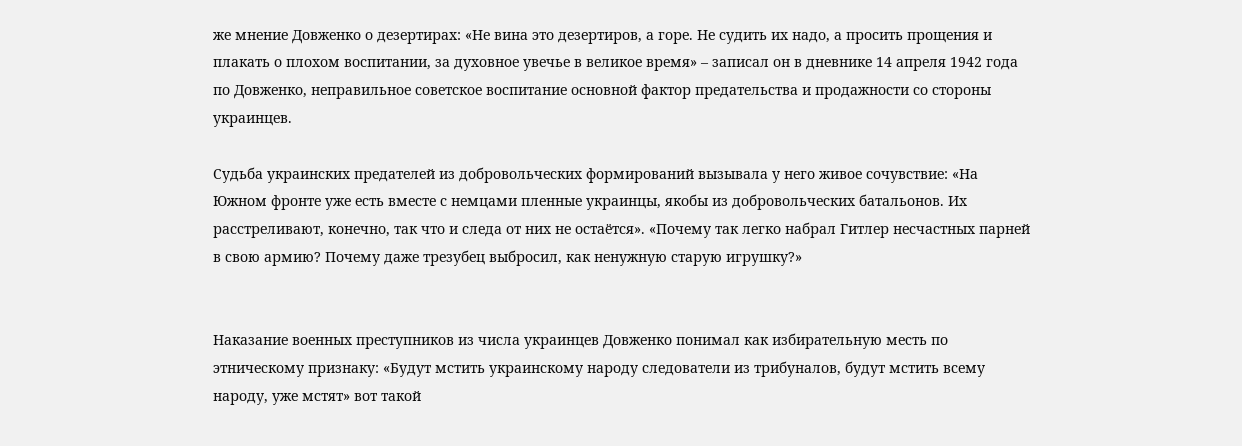же мнение Довженко о дезертирах: «Не вина это дезертиров, а горе. Не судить их надо, а просить прощения и плакать о плохом воспитании, за духовное увечье в великое время» – записал он в дневнике 14 апреля 1942 года по Довженко, неправильное советское воспитание основной фактор предательства и продажности со стороны украинцев.

Судьба украинских предателей из добровольческих формирований вызывала у него живое сочувствие: «На Южном фронте уже есть вместе с немцами пленные украинцы, якобы из добровольческих батальонов. Их расстреливают, конечно, так что и следа от них не остаётся». «Почему так легко набрал Гитлер несчастных парней в свою армию? Почему даже трезубец выбросил, как ненужную старую игрушку?»


Наказание военных преступников из числа украинцев Довженко понимал как избирательную месть по этническому признаку: «Будут мстить украинскому народу следователи из трибуналов, будут мстить всему народу, уже мстят» вот такой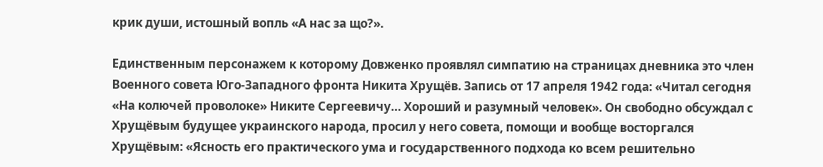крик души, истошный вопль «А нас за що?».

Единственным персонажем к которому Довженко проявлял симпатию на страницах дневника это член Военного совета Юго-Западного фронта Никита Хрущёв. Запись от 17 апреля 1942 года: «Читал сегодня «На колючей проволоке» Никите Сергеевичу… Хороший и разумный человек». Он свободно обсуждал с Хрущёвым будущее украинского народа, просил у него совета, помощи и вообще восторгался Хрущёвым: «Ясность его практического ума и государственного подхода ко всем решительно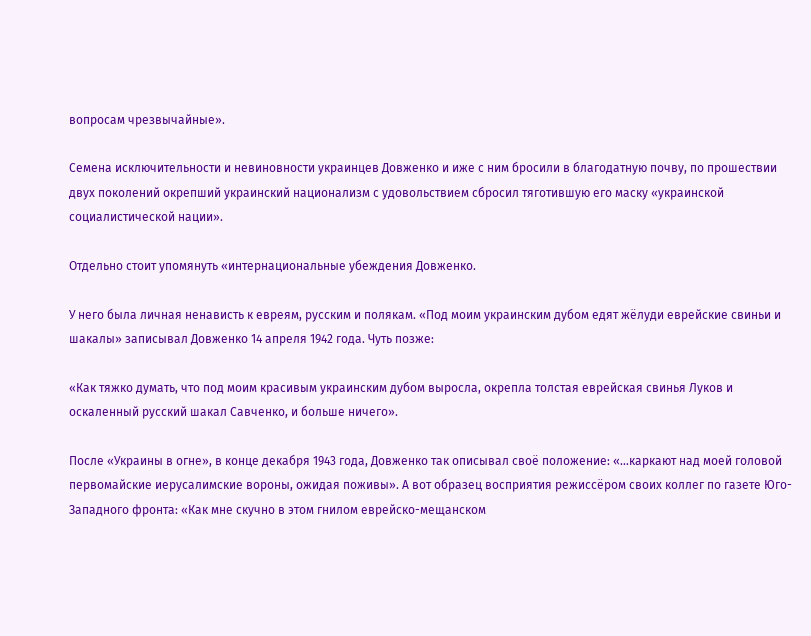вопросам чрезвычайные».

Семена исключительности и невиновности украинцев Довженко и иже с ним бросили в благодатную почву, по прошествии двух поколений окрепший украинский национализм с удовольствием сбросил тяготившую его маску «украинской социалистической нации».

Отдельно стоит упомянуть «интернациональные убеждения Довженко.

У него была личная ненависть к евреям, русским и полякам. «Под моим украинским дубом едят жёлуди еврейские свиньи и шакалы» записывал Довженко 14 апреля 1942 года. Чуть позже:

«Как тяжко думать, что под моим красивым украинским дубом выросла, окрепла толстая еврейская свинья Луков и оскаленный русский шакал Савченко, и больше ничего».

После «Украины в огне», в конце декабря 1943 года, Довженко так описывал своё положение: «…каркают над моей головой первомайские иерусалимские вороны, ожидая поживы». А вот образец восприятия режиссёром своих коллег по газете Юго-Западного фронта: «Как мне скучно в этом гнилом еврейско-мещанском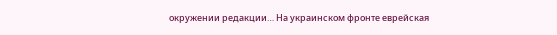окружении редакции… На украинском фронте еврейская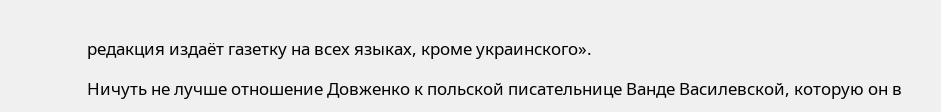редакция издаёт газетку на всех языках, кроме украинского».

Ничуть не лучше отношение Довженко к польской писательнице Ванде Василевской, которую он в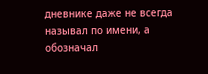дневнике даже не всегда называл по имени, а обозначал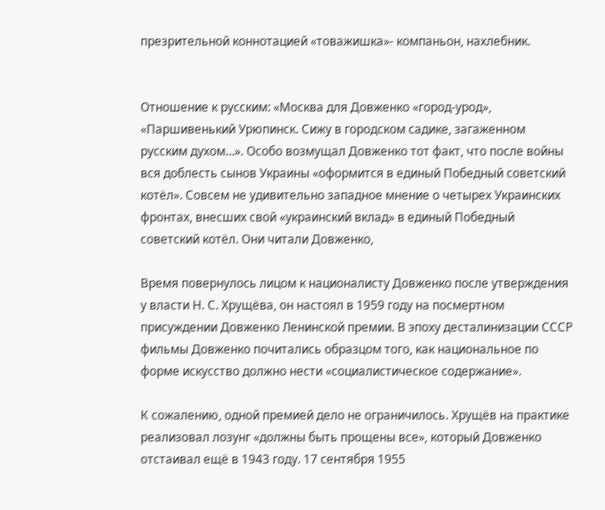презрительной коннотацией «товажишка»- компаньон, нахлебник.


Отношение к русским: «Москва для Довженко «город-урод», «Паршивенький Урюпинск. Сижу в городском садике, загаженном русским духом…». Особо возмущал Довженко тот факт, что после войны вся доблесть сынов Украины «оформится в единый Победный советский котёл». Совсем не удивительно западное мнение о четырех Украинских фронтах, внесших свой «украинский вклад» в единый Победный советский котёл. Они читали Довженко,

Время повернулось лицом к националисту Довженко после утверждения у власти Н. С. Хрущёва, он настоял в 1959 году на посмертном присуждении Довженко Ленинской премии. В эпоху десталинизации СССР фильмы Довженко почитались образцом того, как национальное по форме искусство должно нести «социалистическое содержание».

К сожалению, одной премией дело не ограничилось. Хрущёв на практике реализовал лозунг «должны быть прощены все», который Довженко отстаивал ещё в 1943 году. 17 сентября 1955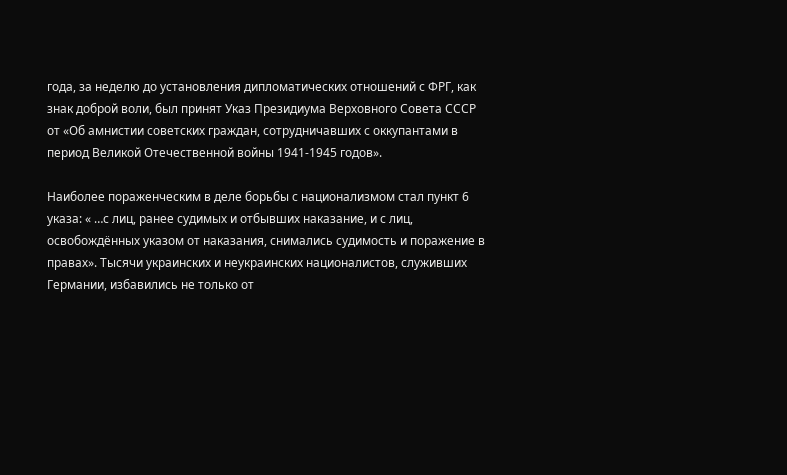года, за неделю до установления дипломатических отношений с ФРГ, как знак доброй воли, был принят Указ Президиума Верховного Совета СССР от «Об амнистии советских граждан, сотрудничавших с оккупантами в период Великой Отечественной войны 1941-1945 годов».

Наиболее пораженческим в деле борьбы с национализмом стал пункт 6 указа: « …с лиц, ранее судимых и отбывших наказание, и с лиц, освобождённых указом от наказания, снимались судимость и поражение в правах». Тысячи украинских и неукраинских националистов, служивших Германии, избавились не только от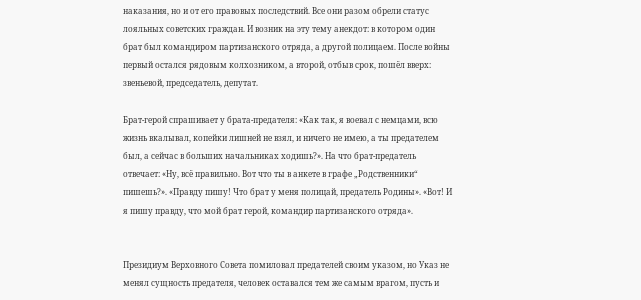наказания, но и от его правовых последствий. Все они разом обрели статус лояльных советских граждан. И возник на эту тему анекдот: в котором один брат был командиром партизанского отряда, а другой полицаем. После войны первый остался рядовым колхозником, а второй, отбыв срок, пошёл вверх: звеньевой, председатель, депутат.

Брат-герой спрашивает у брата-предателя: «Как так, я воевал с немцами, всю жизнь вкалывал, копейки лишней не взял, и ничего не имею, а ты предателем был, а сейчас в больших начальниках ходишь?». На что брат-предатель отвечает: «Ну, всё правильно. Вот что ты в анкете в графе „Родственники“ пишешь?». «Правду пишу! Что брат у меня полицай, предатель Родины». «Вот! И я пишу правду, что мой брат герой, командир партизанского отряда».


Президиум Верховного Совета помиловал предателей своим указом, но Указ не менял сущность предателя, человек оставался тем же самым врагом, пусть и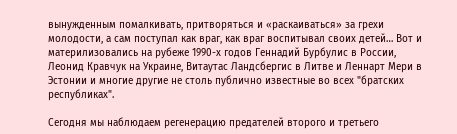вынужденным помалкивать, притворяться и «раскаиваться» за грехи молодости, а сам поступал как враг, как враг воспитывал своих детей… Вот и материлизовались на рубеже 1990-х годов Геннадий Бурбулис в России, Леонид Кравчук на Украине, Витаутас Ландсбергис в Литве и Леннарт Мери в Эстонии и многие другие не столь публично известные во всех "братских республиках".

Сегодня мы наблюдаем регенерацию предателей второго и третьего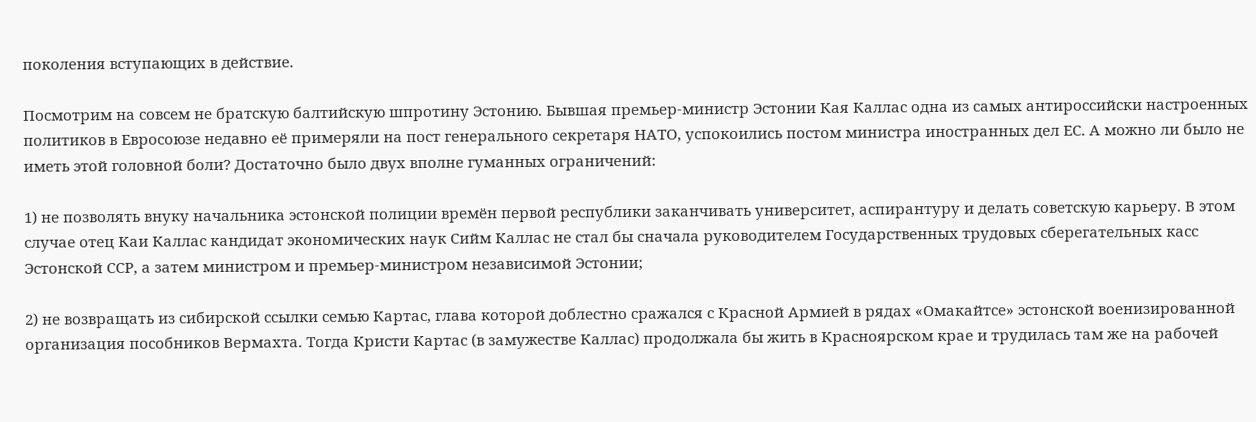поколения вступающих в действие.

Посмотрим на совсем не братскую балтийскую шпротину Эстонию. Бывшая премьер-министр Эстонии Кая Каллас одна из самых антироссийски настроенных политиков в Евросоюзе недавно её примеряли на пост генерального секретаря НАТО, успокоились постом министра иностранных дел ЕС. А можно ли было не иметь этой головной боли? Достаточно было двух вполне гуманных ограничений:

1) не позволять внуку начальника эстонской полиции времён первой республики заканчивать университет, аспирантуру и делать советскую карьеру. В этом случае отец Каи Каллас кандидат экономических наук Сийм Каллас не стал бы сначала руководителем Государственных трудовых сберегательных касс Эстонской ССР, а затем министром и премьер-министром независимой Эстонии;

2) не возвращать из сибирской ссылки семью Картас, глава которой доблестно сражался с Красной Армией в рядах «Омакайтсе» эстонской военизированной организация пособников Вермахта. Тогда Кристи Картас (в замужестве Каллас) продолжала бы жить в Красноярском крае и трудилась там же на рабочей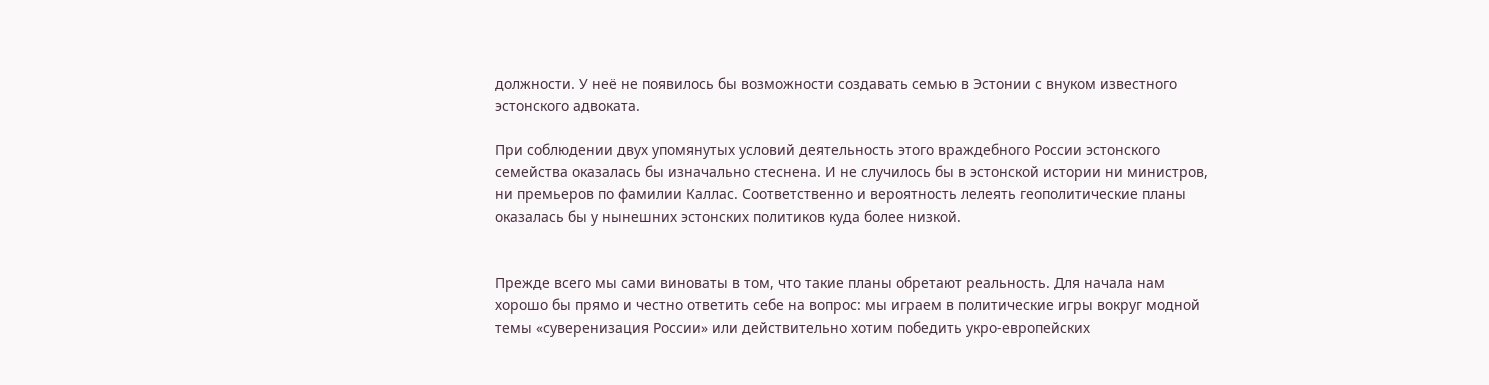должности. У неё не появилось бы возможности создавать семью в Эстонии с внуком известного эстонского адвоката.

При соблюдении двух упомянутых условий деятельность этого враждебного России эстонского семейства оказалась бы изначально стеснена. И не случилось бы в эстонской истории ни министров, ни премьеров по фамилии Каллас. Соответственно и вероятность лелеять геополитические планы оказалась бы у нынешних эстонских политиков куда более низкой.


Прежде всего мы сами виноваты в том, что такие планы обретают реальность. Для начала нам хорошо бы прямо и честно ответить себе на вопрос: мы играем в политические игры вокруг модной темы «суверенизация России» или действительно хотим победить укро-европейских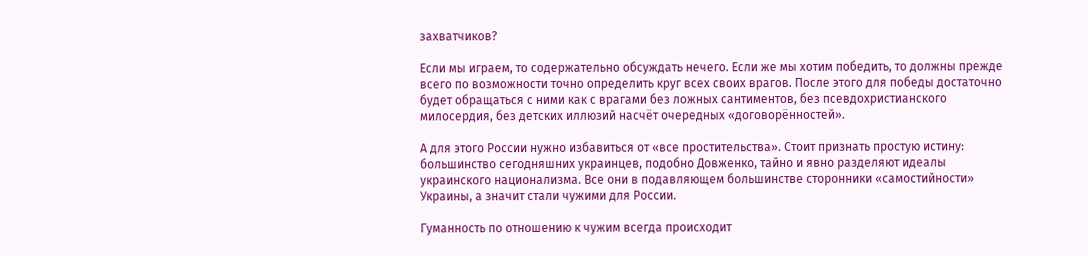захватчиков?

Если мы играем, то содержательно обсуждать нечего. Если же мы хотим победить, то должны прежде всего по возможности точно определить круг всех своих врагов. После этого для победы достаточно будет обращаться с ними как с врагами без ложных сантиментов, без псевдохристианского милосердия, без детских иллюзий насчёт очередных «договорённостей».

А для этого России нужно избавиться от «все простительства». Стоит признать простую истину: большинство сегодняшних украинцев, подобно Довженко, тайно и явно разделяют идеалы украинского национализма. Все они в подавляющем большинстве сторонники «самостийности» Украины, а значит стали чужими для России.

Гуманность по отношению к чужим всегда происходит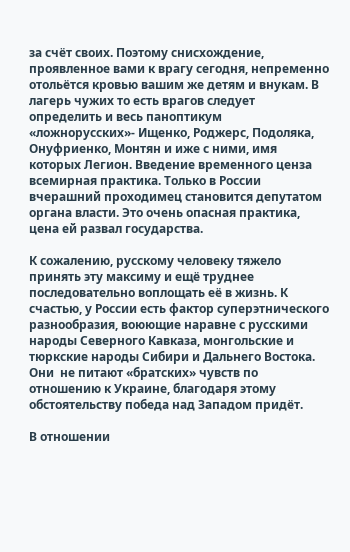за счёт своих. Поэтому снисхождение, проявленное вами к врагу сегодня, непременно отольётся кровью вашим же детям и внукам. В лагерь чужих то есть врагов следует определить и весь паноптикум «ложнорусских»- Ищенко, Роджерс, Подоляка, Онуфриенко, Монтян и иже с ними, имя которых Легион. Введение временного ценза всемирная практика. Только в России вчерашний проходимец становится депутатом органа власти. Это очень опасная практика, цена ей развал государства.

К сожалению, русскому человеку тяжело принять эту максиму и ещё труднее последовательно воплощать её в жизнь. К счастью, у России есть фактор суперэтнического разнообразия, воюющие наравне с русскими народы Северного Кавказа, монгольские и тюркские народы Сибири и Дальнего Востока. Они  не питают «братских» чувств по отношению к Украине, благодаря этому обстоятельству победа над Западом придёт.

В отношении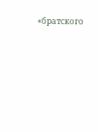«братского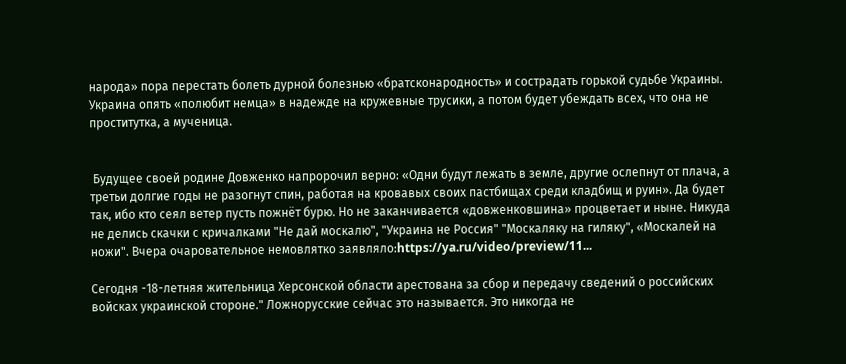народа» пора перестать болеть дурной болезнью «братсконародность» и сострадать горькой судьбе Украины. Украина опять «полюбит немца» в надежде на кружевные трусики, а потом будет убеждать всех, что она не проститутка, а мученица.


 Будущее своей родине Довженко напророчил верно: «Одни будут лежать в земле, другие ослепнут от плача, а третьи долгие годы не разогнут спин, работая на кровавых своих пастбищах среди кладбищ и руин». Да будет так, ибо кто сеял ветер пусть пожнёт бурю. Но не заканчивается «довженковшина» процветает и ныне. Никуда не делись скачки с кричалками "Не дай москалю", "Украина не Россия" "Москаляку на гиляку", «Москалей на ножи". Вчера очаровательное немовлятко заявляло:https://ya.ru/video/preview/11...

Сегодня -18-летняя жительница Херсонской области арестована за сбор и передачу сведений о российских войсках украинской стороне." Ложнорусские сейчас это называется. Это никогда не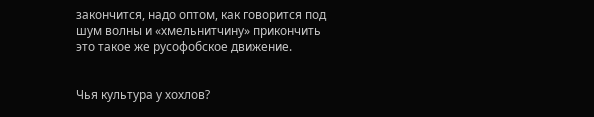закончится, надо оптом, как говорится под шум волны и «хмельнитчину» прикончить это такое же русофобское движение.


Чья культура у хохлов?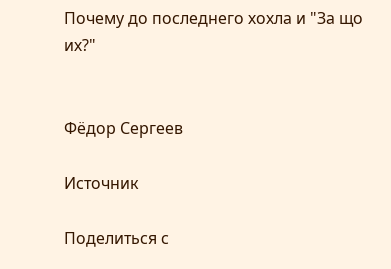Почему до последнего хохла и "За що их?"


Фёдор Сергеев

Источник

Поделиться с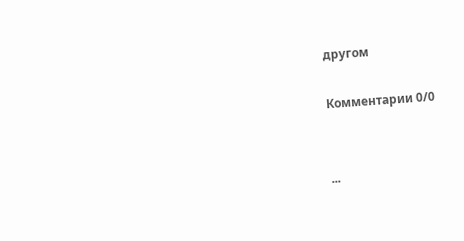другом

Комментарии 0/0


...